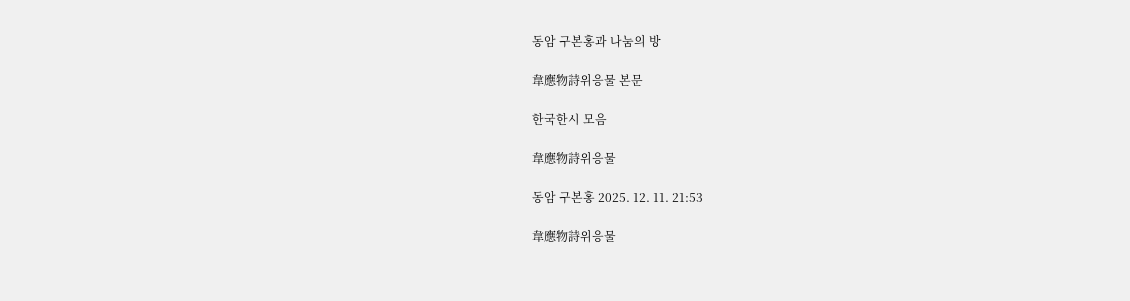동암 구본홍과 나눔의 방

韋應物詩위응물 본문

한국한시 모음

韋應物詩위응물

동암 구본홍 2025. 12. 11. 21:53

韋應物詩위응물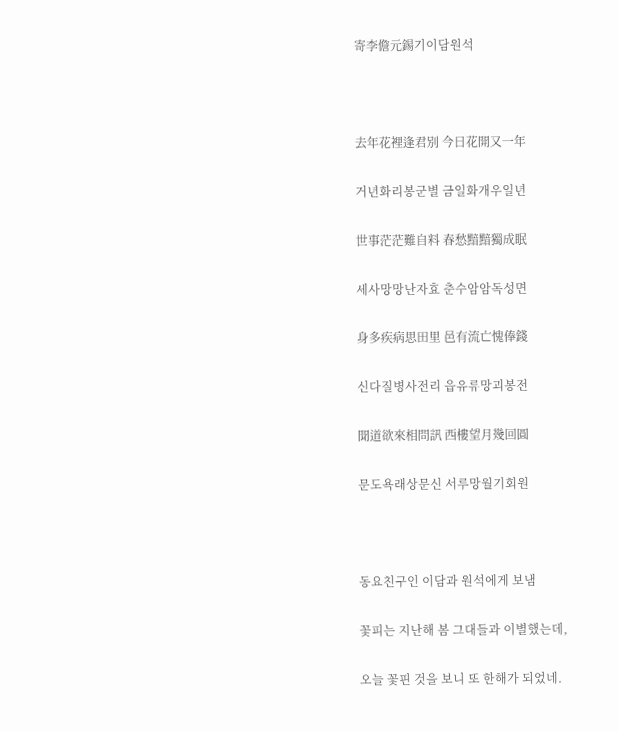寄李儋元錫기이담원석



去年花裡逢君別 今日花開又一年

거년화리봉군별 금일화개우일년

世事茫茫難自料 春愁黯黯獨成眠

세사망망난자효 춘수암암독성면

身多疾病思田里 邑有流亡愧俸錢

신다질병사전리 읍유류망괴봉전

聞道欲來相問訊 西樓望月幾回圓

문도욕래상문신 서루망월기회원



동요친구인 이담과 원석에게 보냄

꽃피는 지난해 봄 그대들과 이별했는데,

오늘 꽃핀 것을 보니 또 한해가 되었네.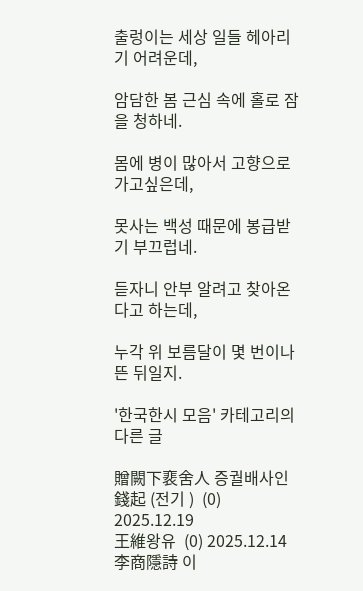출렁이는 세상 일들 헤아리기 어려운데,

암담한 봄 근심 속에 홀로 잠을 청하네.

몸에 병이 많아서 고향으로 가고싶은데,

못사는 백성 때문에 봉급받기 부끄럽네.

듣자니 안부 알려고 찾아온다고 하는데,

누각 위 보름달이 몇 번이나 뜬 뒤일지.

'한국한시 모음' 카테고리의 다른 글

贈闕下裵舍人 증궐배사인錢起 (전기 )  (0) 2025.12.19
王維왕유  (0) 2025.12.14
李商隱詩 이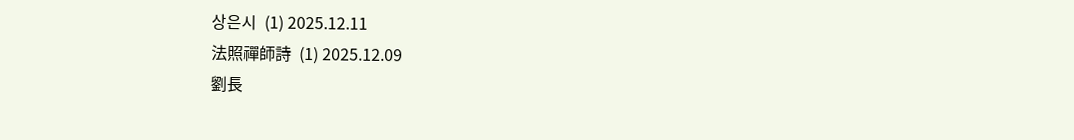상은시  (1) 2025.12.11
法照禪師詩  (1) 2025.12.09
劉長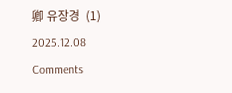卿 유장경  (1) 2025.12.08
Comments